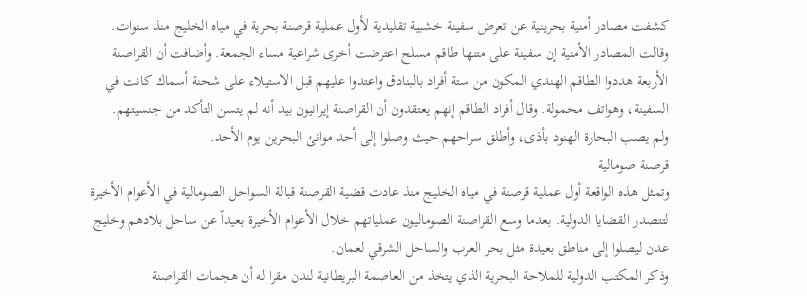كشفت مصادر أمنية بحرينية عن تعرض سفينة خشبية تقليدية لأول عملية قرصنة بحرية في مياه الخليج منذ سنوات.
وقالت المصادر الأمنية إن سفينة على متنها طاقم مسلح اعترضت أخرى شراعية مساء الجمعة. وأضافت أن القراصنة الأربعة هددوا الطاقم الهندي المكون من ستة أفراد بالبنادق واعتدوا عليهم قبل الاستيلاء على شحنة أسماك كانت في السفينة، وهواتف محمولة. وقال أفراد الطاقم إنهم يعتقدون أن القراصنة إيرانيون بيد أنه لم يتسن التأكد من جنسيتهم.
ولم يصب البحارة الهنود بأذى، وأطلق سراحهم حيث وصلوا إلى أحد موانئ البحرين يوم الأحد.
قرصنة صومالية
وتمثل هذه الواقعة أول عملية قرصنة في مياه الخليج منذ عادت قضية القرصنة قبالة السواحل الصومالية في الأعوام الأخيرة لتتصدر القضايا الدولية. بعدما وسع القراصنة الصوماليون عملياتهم خلال الأعوام الأخيرة بعيداً عن ساحل بلادهم وخليج عدن ليصلوا إلى مناطق بعيدة مثل بحر العرب والساحل الشرقي لعمان.
وذكر المكتب الدولية للملاحة البحرية الذي يتخذ من العاصمة البريطانية لندن مقرا له أن هجمات القراصنة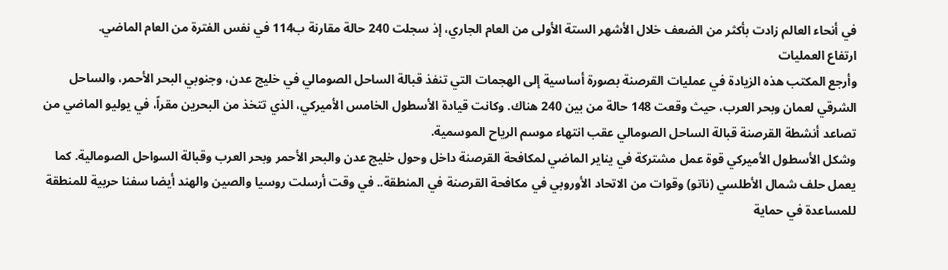في أنحاء العالم زادت بأكثر من الضعف خلال الأشهر الستة الأولى من العام الجاري، إذ سجلت 240 حالة مقارنة ب114 في نفس الفترة من العام الماضي.
ارتفاع العمليات
وأرجع المكتب هذه الزيادة في عمليات القرصنة بصورة أساسية إلى الهجمات التي تنفذ قبالة الساحل الصومالي في خليج عدن، وجنوبي البحر الأحمر، والساحل الشرقي لعمان وبحر العرب، حيث وقعت 148 حالة من بين 240 هناك. وكانت قيادة الأسطول الخامس الأميركي، الذي تتخذ من البحرين مقراً، في يوليو الماضي من تصاعد أنشطة القرصنة قبالة الساحل الصومالي عقب انتهاء موسم الرياح الموسمية.
وشكل الأسطول الأميركي قوة عمل مشتركة في يناير الماضي لمكافحة القرصنة داخل وحول خليج عدن والبحر الأحمر وبحر العرب وقبالة السواحل الصومالية. كما يعمل حلف شمال الأطلسي (ناتو) وقوات من الاتحاد الأوروبي في مكافحة القرصنة في المنطقة.. في وقت أرسلت روسيا والصين والهند أيضا سفنا حربية للمنطقة للمساعدة في حماية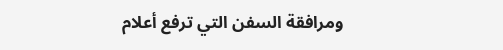ومرافقة السفن التي ترفع أعلام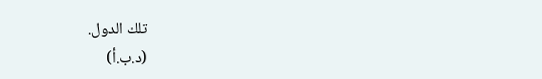تلك الدول.
(د.ب.أ)